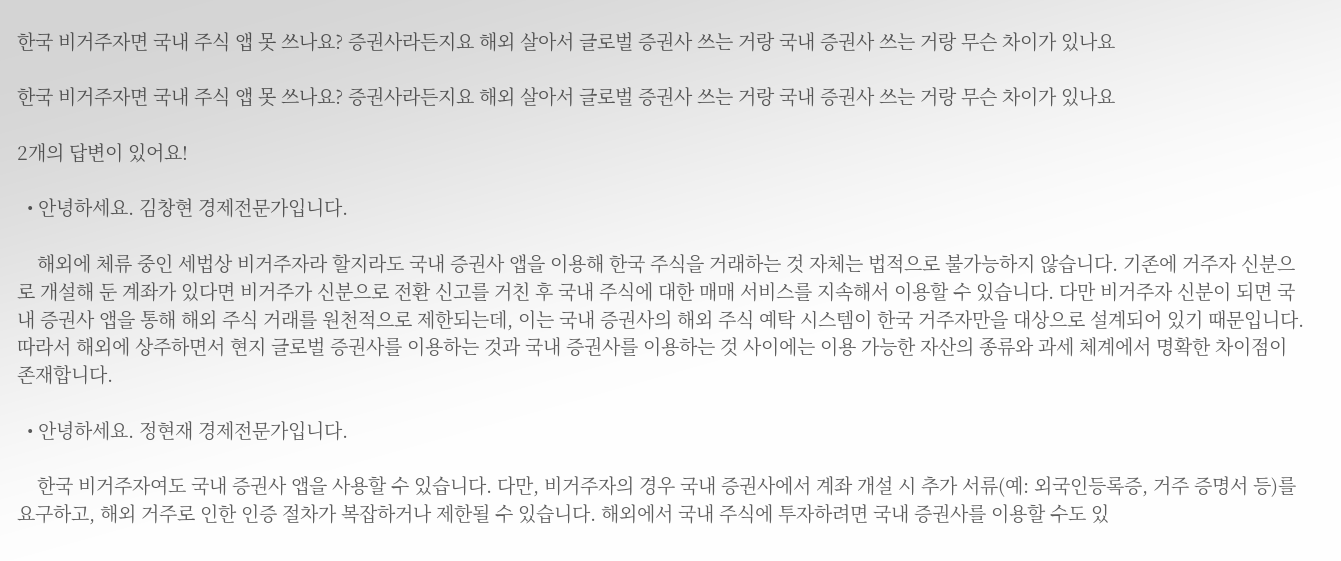한국 비거주자면 국내 주식 앱 못 쓰나요? 증권사라든지요 해외 살아서 글로벌 증권사 쓰는 거랑 국내 증권사 쓰는 거랑 무슨 차이가 있나요

한국 비거주자면 국내 주식 앱 못 쓰나요? 증권사라든지요 해외 살아서 글로벌 증권사 쓰는 거랑 국내 증권사 쓰는 거랑 무슨 차이가 있나요

2개의 답변이 있어요!

  • 안녕하세요. 김창현 경제전문가입니다.

    해외에 체류 중인 세법상 비거주자라 할지라도 국내 증권사 앱을 이용해 한국 주식을 거래하는 것 자체는 법적으로 불가능하지 않습니다. 기존에 거주자 신분으로 개설해 둔 계좌가 있다면 비거주가 신분으로 전환 신고를 거친 후 국내 주식에 대한 매매 서비스를 지속해서 이용할 수 있습니다. 다만 비거주자 신분이 되면 국내 증권사 앱을 통해 해외 주식 거래를 원천적으로 제한되는데, 이는 국내 증권사의 해외 주식 예탁 시스템이 한국 거주자만을 대상으로 설계되어 있기 때문입니다. 따라서 해외에 상주하면서 현지 글로벌 증권사를 이용하는 것과 국내 증권사를 이용하는 것 사이에는 이용 가능한 자산의 종류와 과세 체계에서 명확한 차이점이 존재합니다.

  • 안녕하세요. 정현재 경제전문가입니다.

    한국 비거주자여도 국내 증권사 앱을 사용할 수 있습니다. 다만, 비거주자의 경우 국내 증권사에서 계좌 개설 시 추가 서류(예: 외국인등록증, 거주 증명서 등)를 요구하고, 해외 거주로 인한 인증 절차가 복잡하거나 제한될 수 있습니다. 해외에서 국내 주식에 투자하려면 국내 증권사를 이용할 수도 있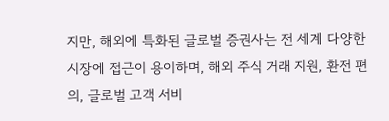지만, 해외에 특화된 글로벌 증권사는 전 세계 다양한 시장에 접근이 용이하며, 해외 주식 거래 지원, 환전 편의, 글로벌 고객 서비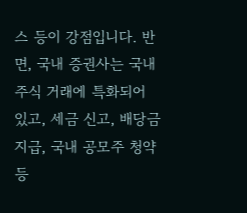스 등이 강점입니다. 반면, 국내 증권사는 국내 주식 거래에 특화되어 있고, 세금 신고, 배당금 지급, 국내 공모주 청약 등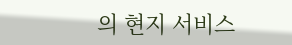의 현지 서비스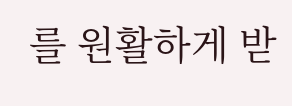를 원활하게 받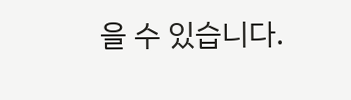을 수 있습니다.